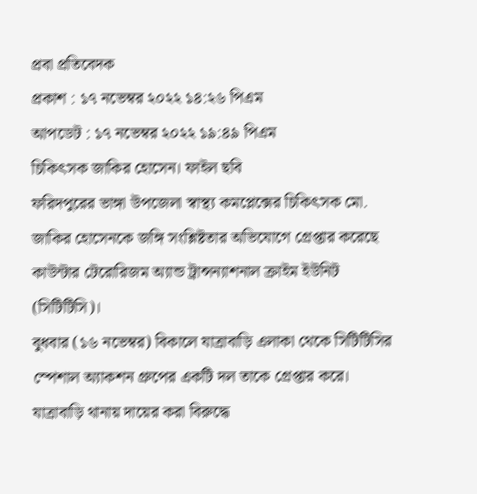প্রবা প্রতিবেদক
প্রকাশ : ১৭ নভেম্বর ২০২২ ১৪:২৬ পিএম
আপডেট : ১৭ নভেম্বর ২০২২ ১৯:৪৯ পিএম
চিকিৎসক জাকির হোসেন। ফাইল ছবি
ফরিদপুরের ভাঙ্গা উপজেলা স্বাস্থ্য কমপ্লেক্সের চিকিৎসক মো. জাকির হোসেনকে জঙ্গি সংশ্লিষ্টতার অভিযোগে গ্রেপ্তার করেছে কাউন্টার টেরোরিজম অ্যান্ড ট্রান্সন্যাশনাল ক্রাইম ইউনিট (সিটিটিসি)।
বুধবার (১৬ নভেম্বর) বিকালে যাত্রাবাড়ি এলাকা থেকে সিটিটিসির স্পেশাল অ্যাকশন গ্রুপের একটি দল তাকে গ্রেপ্তার করে।
যাত্রাবাড়ি থানায় দায়ের করা বিরুদ্ধে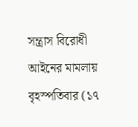সন্ত্রাস বিরোধী আইনের মামলায় বৃহস্পতিবার (১৭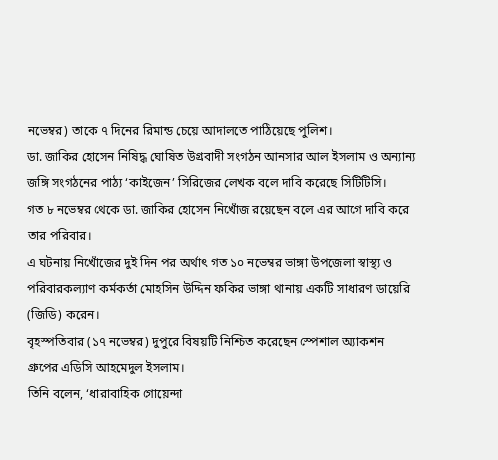নভেম্বর) তাকে ৭ দিনের রিমান্ড চেয়ে আদালতে পাঠিয়েছে পুলিশ।
ডা. জাকির হোসেন নিষিদ্ধ ঘোষিত উগ্রবাদী সংগঠন আনসার আল ইসলাম ও অন্যান্য জঙ্গি সংগঠনের পাঠ্য ‘কাইজেন’ সিরিজের লেখক বলে দাবি করেছে সিটিটিসি।
গত ৮ নভেম্বর থেকে ডা. জাকির হোসেন নিখোঁজ রয়েছেন বলে এর আগে দাবি করে তার পরিবার।
এ ঘটনায় নিখোঁজের দুই দিন পর অর্থাৎ গত ১০ নভেম্বর ভাঙ্গা উপজেলা স্বাস্থ্য ও পরিবারকল্যাণ কর্মকর্তা মোহসিন উদ্দিন ফকির ভাঙ্গা থানায় একটি সাধারণ ডায়েরি (জিডি) করেন।
বৃহস্পতিবার (১৭ নভেম্বর) দুপুরে বিষয়টি নিশ্চিত করেছেন স্পেশাল অ্যাকশন গ্রুপের এডিসি আহমেদুল ইসলাম।
তিনি বলেন, ‘ধারাবাহিক গোয়েন্দা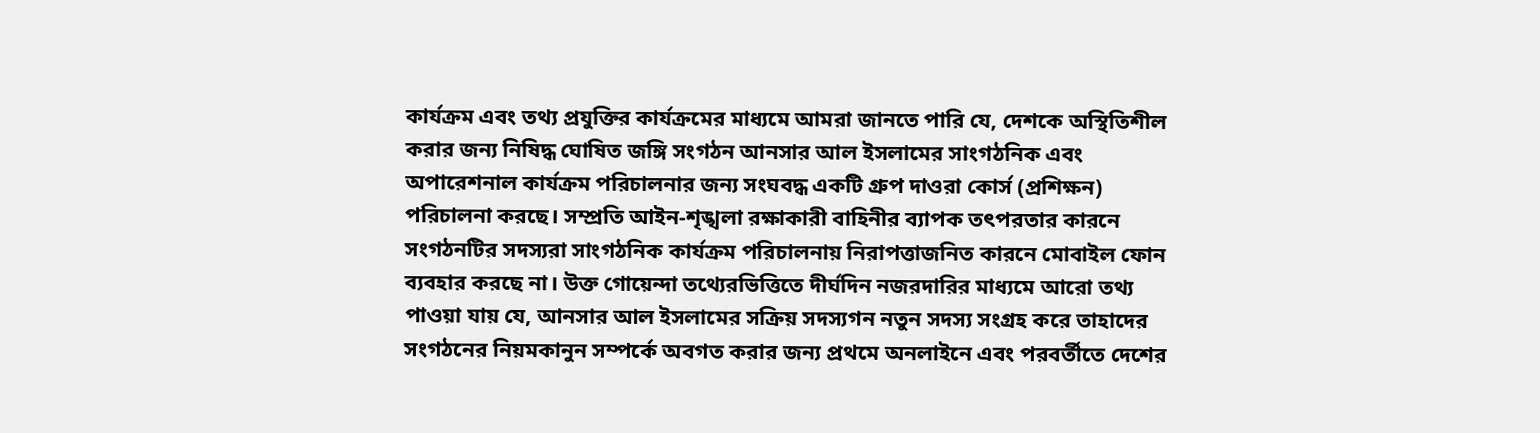কার্যক্রম এবং তথ্য প্রযুক্তির কার্যক্রমের মাধ্যমে আমরা জানতে পারি যে, দেশকে অস্থিতিশীল করার জন্য নিষিদ্ধ ঘোষিত জঙ্গি সংগঠন আনসার আল ইসলামের সাংগঠনিক এবং অপারেশনাল কার্যক্রম পরিচালনার জন্য সংঘবদ্ধ একটি গ্রুপ দাওরা কোর্স (প্রশিক্ষন) পরিচালনা করছে। সম্প্রতি আইন-শৃঙ্খলা রক্ষাকারী বাহিনীর ব্যাপক তৎপরতার কারনে সংগঠনটির সদস্যরা সাংগঠনিক কার্যক্রম পরিচালনায় নিরাপত্তাজনিত কারনে মোবাইল ফোন ব্যবহার করছে না। উক্ত গোয়েন্দা তথ্যেরভিত্তিতে দীর্ঘদিন নজরদারির মাধ্যমে আরো তথ্য পাওয়া যায় যে, আনসার আল ইসলামের সক্রিয় সদস্যগন নতুন সদস্য সংগ্রহ করে তাহাদের সংগঠনের নিয়মকানুন সম্পর্কে অবগত করার জন্য প্রথমে অনলাইনে এবং পরবর্তীতে দেশের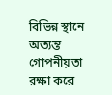বিভিন্ন স্থানে অত্যন্ত গোপনীয়তা রক্ষা করে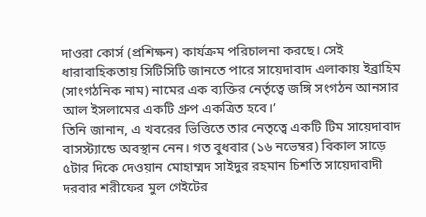দাওরা কোর্স (প্রশিক্ষন) কার্যক্রম পরিচালনা করছে। সেই ধারাবাহিকতায় সিটিসিটি জানতে পারে সায়েদাবাদ এলাকায় ইব্রাহিম (সাংগঠনিক নাম) নামের এক ব্যক্তির নের্তৃত্বে জঙ্গি সংগঠন আনসার আল ইসলামের একটি গ্রুপ একত্রিত হবে।’
তিনি জানান, এ খবরের ভিত্তিতে তার নেতৃত্বে একটি টিম সায়েদাবাদ বাসস্ট্যান্ডে অবস্থান নেন। গত বুধবার (১৬ নভেম্বর) বিকাল সাড়ে ৫টার দিকে দেওয়ান মোহাম্মদ সাইদুর রহমান চিশতি সায়েদাবাদী দরবার শরীফের মুল গেইটের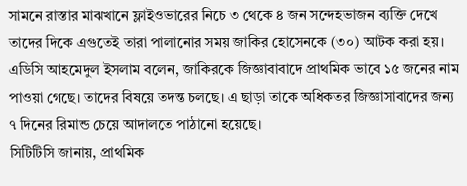সামনে রাস্তার মাঝখানে ফ্লাইওভারের নিচে ৩ থেকে ৪ জন সন্দেহভাজন ব্যক্তি দেখে তাদের দিকে এগুতেই তারা পালানোর সময় জাকির হোসেনকে (৩০) আটক করা হয়।
এডিসি আহমেদুল ইসলাম বলেন, জাকিরকে জিজ্ঞাবাবাদে প্রাথমিক ভাবে ১৫ জনের নাম পাওয়া গেছে। তাদের বিষয়ে তদন্ত চলছে। এ ছাড়া তাকে অধিকতর জিজ্ঞাসাবাদের জন্য ৭ দিনের রিমান্ড চেয়ে আদালতে পাঠানো হয়েছে।
সিটিটিসি জানায়, প্রাথমিক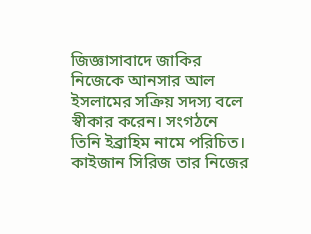জিজ্ঞাসাবাদে জাকির নিজেকে আনসার আল ইসলামের সক্রিয় সদস্য বলে স্বীকার করেন। সংগঠনে তিনি ইব্রাহিম নামে পরিচিত। কাইজান সিরিজ তার নিজের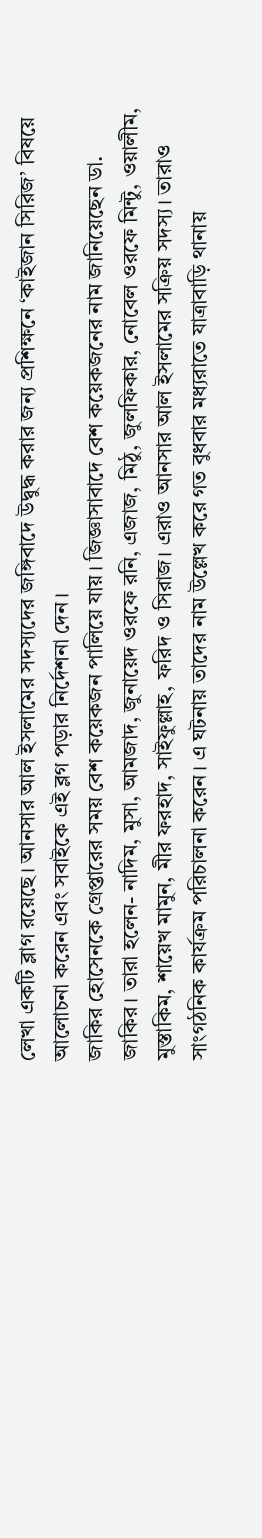লেখা একটি ব্লাগ রয়েছে। আনসার আল ইসলামের সদস্যদের জঙ্গিবাদে উদ্বুদ্ধ করার জন্য প্রশিক্ষনে ‘কাইজান সিরিজ’ বিষয়ে আলোচনা করেন এবং সবাইকে এই ব্লগ পড়ার নির্দেশনা দেন।
জাকির হোসেনকে গ্রেপ্তারের সময় বেশ কয়েকজন পালিয়ে যায়। জিজ্ঞাসাবাদে বেশ কয়েকজনের নাম জানিয়েছেন ডা. জাকির। তারা হলেন- নাদিম, মুসা, আমজাদ, জুনায়েদ ওরফে রনি, এজাজ, মিঠু, জুলফিকার, নোবেল ওরফে মিন্টু, ওয়ালীম, মুস্তাকিম, শায়েখ মামুন, মীর ফরহাদ, সাইফুল্লাহ, ফরিদ ও সিরাজ। এরাও আনসার আল ইসলামের সক্রিয় সদস্য। তারাও সাংগঠনিক কার্যক্রম পরিচালনা করেন। এ ঘটনায় তাদের নাম উল্লেখ করে গত বুধবার মধ্যরাতে যাত্রাবাড়ি থানায়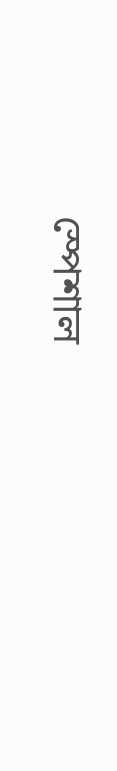স্পেশাল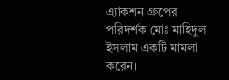এ্যাকশন গ্রুপের পরিদর্শক মোঃ মাহিদুল ইসলাম একটি মামলা করেন।